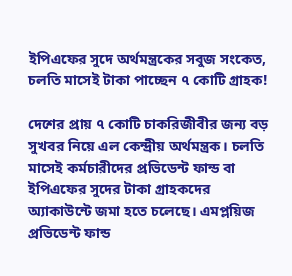ইপিএফের সুদে অর্থমন্ত্রকের সবুজ সংকেত, চলতি মাসেই টাকা পাচ্ছেন ৭ কোটি গ্রাহক!

দেশের প্রায় ৭ কোটি চাকরিজীবীর জন্য বড় সুখবর নিয়ে এল কেন্দ্রীয় অর্থমন্ত্রক। চলতি মাসেই কর্মচারীদের প্রভিডেন্ট ফান্ড বা ইপিএফের সুদের টাকা গ্রাহকদের অ্যাকাউন্টে জমা হতে চলেছে। এমপ্লয়িজ প্রভিডেন্ট ফান্ড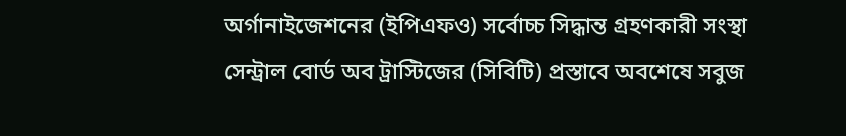অর্গানাইজেশনের (ইপিএফও) সর্বোচ্চ সিদ্ধান্ত গ্রহণকারী সংস্থা সেন্ট্রাল বোর্ড অব ট্রাস্টিজের (সিবিটি) প্রস্তাবে অবশেষে সবুজ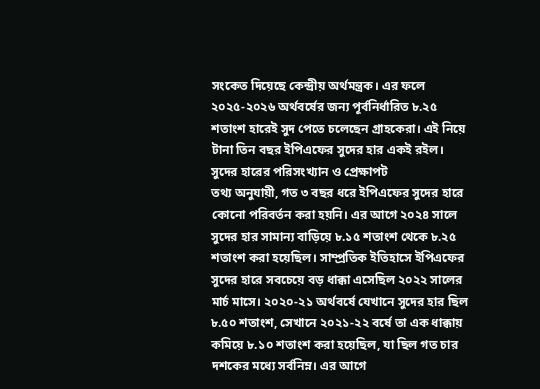সংকেত দিয়েছে কেন্দ্রীয় অর্থমন্ত্রক। এর ফলে ২০২৫-২০২৬ অর্থবর্ষের জন্য পূর্বনির্ধারিত ৮.২৫ শতাংশ হারেই সুদ পেতে চলেছেন গ্রাহকেরা। এই নিয়ে টানা তিন বছর ইপিএফের সুদের হার একই রইল।
সুদের হারের পরিসংখ্যান ও প্রেক্ষাপট
তথ্য অনুযায়ী, গত ৩ বছর ধরে ইপিএফের সুদের হারে কোনো পরিবর্তন করা হয়নি। এর আগে ২০২৪ সালে সুদের হার সামান্য বাড়িয়ে ৮.১৫ শতাংশ থেকে ৮.২৫ শতাংশ করা হয়েছিল। সাম্প্রতিক ইতিহাসে ইপিএফের সুদের হারে সবচেয়ে বড় ধাক্কা এসেছিল ২০২২ সালের মার্চ মাসে। ২০২০-২১ অর্থবর্ষে যেখানে সুদের হার ছিল ৮.৫০ শতাংশ, সেখানে ২০২১-২২ বর্ষে তা এক ধাক্কায় কমিয়ে ৮.১০ শতাংশ করা হয়েছিল, যা ছিল গত চার দশকের মধ্যে সর্বনিম্ন। এর আগে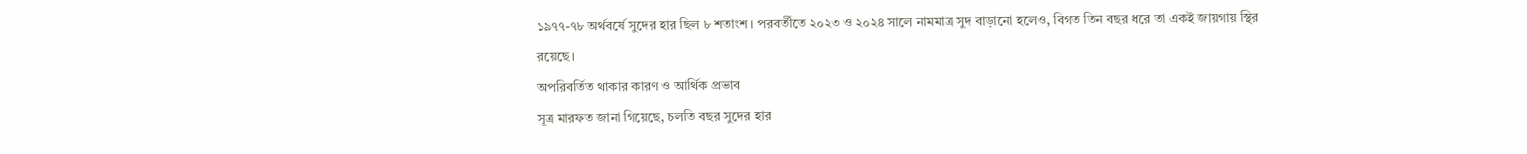১৯৭৭-৭৮ অর্থবর্ষে সুদের হার ছিল ৮ শতাংশ। পরবর্তীতে ২০২৩ ও ২০২৪ সালে নামমাত্র সুদ বাড়ানো হলেও, বিগত তিন বছর ধরে তা একই জায়গায় স্থির রয়েছে।
অপরিবর্তিত থাকার কারণ ও আর্থিক প্রভাব
সূত্র মারফত জানা গিয়েছে, চলতি বছর সুদের হার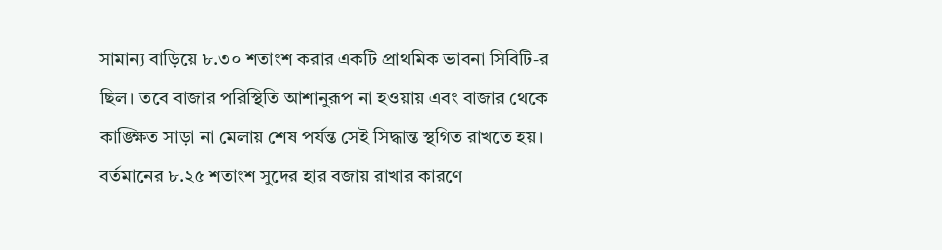সামান্য বাড়িয়ে ৮.৩০ শতাংশ করার একটি প্রাথমিক ভাবনা সিবিটি-র ছিল। তবে বাজার পরিস্থিতি আশানুরূপ না হওয়ায় এবং বাজার থেকে কাঙ্ক্ষিত সাড়া না মেলায় শেষ পর্যন্ত সেই সিদ্ধান্ত স্থগিত রাখতে হয়। বর্তমানের ৮.২৫ শতাংশ সুদের হার বজায় রাখার কারণে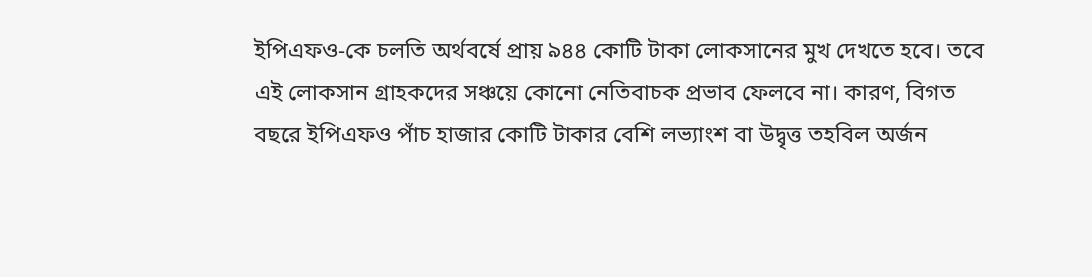ইপিএফও-কে চলতি অর্থবর্ষে প্রায় ৯৪৪ কোটি টাকা লোকসানের মুখ দেখতে হবে। তবে এই লোকসান গ্রাহকদের সঞ্চয়ে কোনো নেতিবাচক প্রভাব ফেলবে না। কারণ, বিগত বছরে ইপিএফও পাঁচ হাজার কোটি টাকার বেশি লভ্যাংশ বা উদ্বৃত্ত তহবিল অর্জন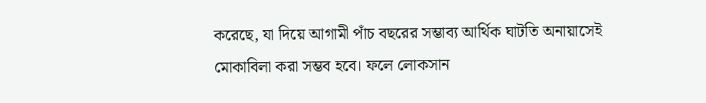করেছে, যা দিয়ে আগামী পাঁচ বছরের সম্ভাব্য আর্থিক ঘাটতি অনায়াসেই মোকাবিলা করা সম্ভব হবে। ফলে লোকসান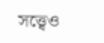সত্ত্বেও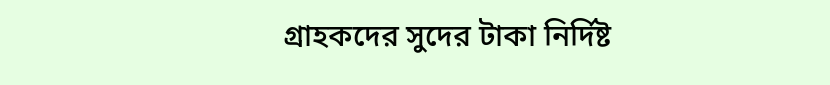গ্রাহকদের সুদের টাকা নির্দিষ্ট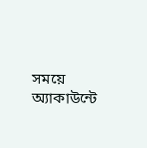সময়ে অ্যাকাউন্টে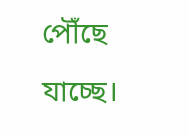পৌঁছে যাচ্ছে।